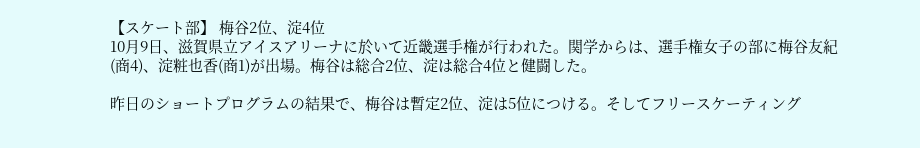【スケート部】 梅谷2位、淀4位
10月9日、滋賀県立アイスアリーナに於いて近畿選手権が行われた。関学からは、選手権女子の部に梅谷友紀(商4)、淀粧也香(商1)が出場。梅谷は総合2位、淀は総合4位と健闘した。

昨日のショートプログラムの結果で、梅谷は暫定2位、淀は5位につける。そしてフリースケーティング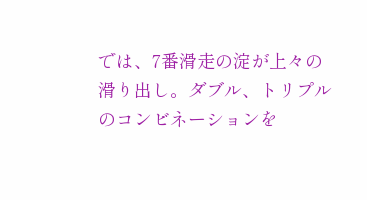では、7番滑走の淀が上々の滑り出し。ダブル、トリプルのコンビネーションを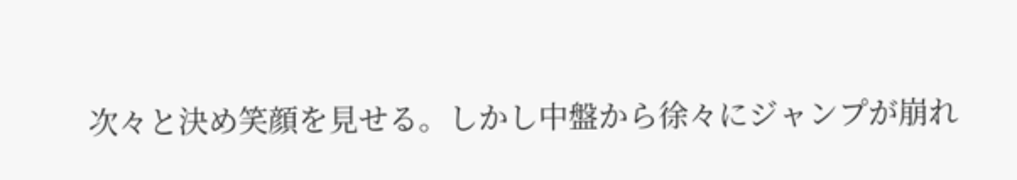次々と決め笑顔を見せる。しかし中盤から徐々にジャンプが崩れ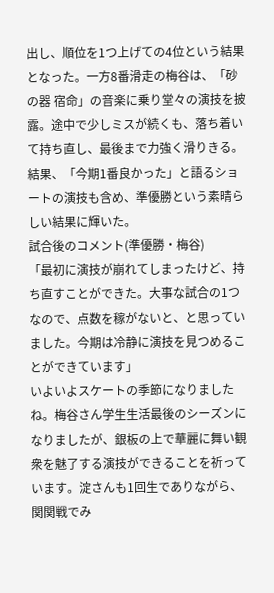出し、順位を1つ上げての4位という結果となった。一方8番滑走の梅谷は、「砂の器 宿命」の音楽に乗り堂々の演技を披露。途中で少しミスが続くも、落ち着いて持ち直し、最後まで力強く滑りきる。結果、「今期1番良かった」と語るショートの演技も含め、準優勝という素晴らしい結果に輝いた。
試合後のコメント(準優勝・梅谷)
「最初に演技が崩れてしまったけど、持ち直すことができた。大事な試合の1つなので、点数を稼がないと、と思っていました。今期は冷静に演技を見つめることができています」
いよいよスケートの季節になりましたね。梅谷さん学生生活最後のシーズンになりましたが、銀板の上で華麗に舞い観衆を魅了する演技ができることを祈っています。淀さんも1回生でありながら、関関戦でみ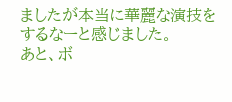ましたが本当に華麗な演技をするなーと感じました。
あと、ボ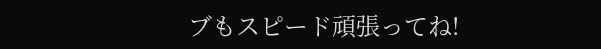ブもスピード頑張ってね!